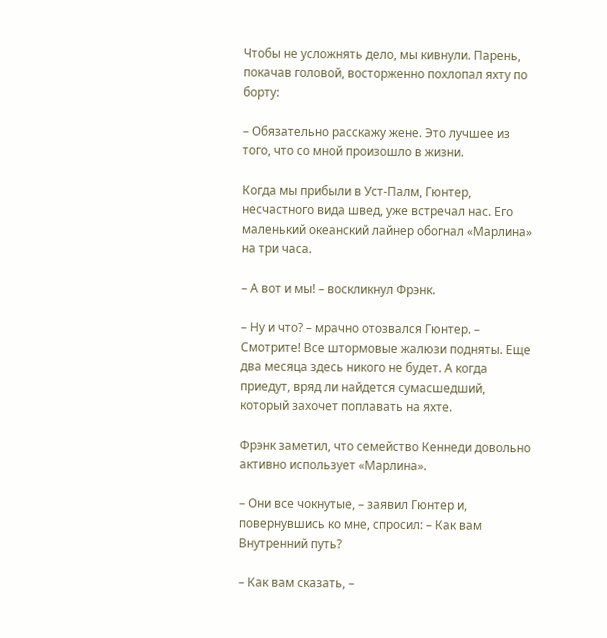Чтобы не усложнять дело, мы кивнули. Парень, покачав головой, восторженно похлопал яхту по борту:

– Обязательно расскажу жене. Это лучшее из того, что со мной произошло в жизни.

Когда мы прибыли в Уст-Палм, Гюнтер, несчастного вида швед, уже встречал нас. Его маленький океанский лайнер обогнал «Марлина» на три часа.

– А вот и мы! – воскликнул Фрэнк.

– Ну и что? – мрачно отозвался Гюнтер. – Смотрите! Все штормовые жалюзи подняты. Еще два месяца здесь никого не будет. А когда приедут, вряд ли найдется сумасшедший, который захочет поплавать на яхте.

Фрэнк заметил, что семейство Кеннеди довольно активно использует «Марлина».

– Они все чокнутые, – заявил Гюнтер и, повернувшись ко мне, спросил: – Как вам Внутренний путь?

– Как вам сказать, –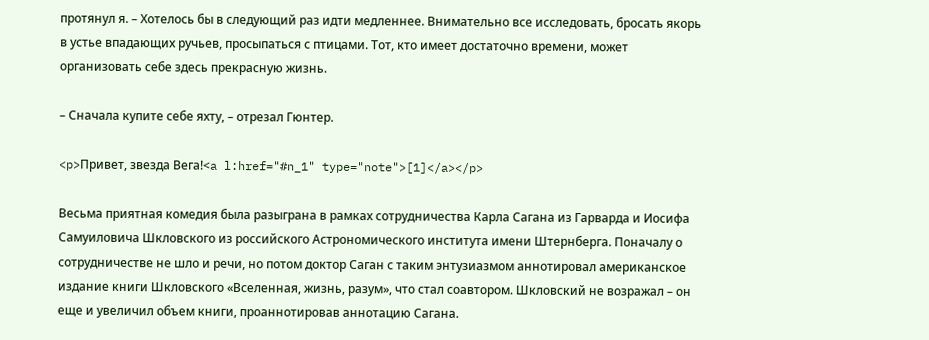протянул я. – Хотелось бы в следующий раз идти медленнее. Внимательно все исследовать, бросать якорь в устье впадающих ручьев, просыпаться с птицами. Тот, кто имеет достаточно времени, может организовать себе здесь прекрасную жизнь.

– Сначала купите себе яхту, – отрезал Гюнтер.

<p>Привет, звезда Вега!<a l:href="#n_1" type="note">[1]</a></p>

Весьма приятная комедия была разыграна в рамках сотрудничества Карла Сагана из Гарварда и Иосифа Самуиловича Шкловского из российского Астрономического института имени Штернберга. Поначалу о сотрудничестве не шло и речи, но потом доктор Саган с таким энтузиазмом аннотировал американское издание книги Шкловского «Вселенная, жизнь, разум», что стал соавтором. Шкловский не возражал – он еще и увеличил объем книги, проаннотировав аннотацию Сагана.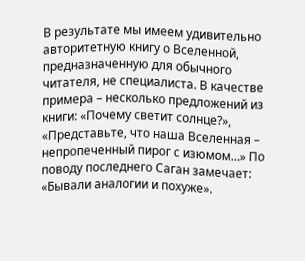В результате мы имеем удивительно авторитетную книгу о Вселенной, предназначенную для обычного читателя, не специалиста. В качестве примера – несколько предложений из книги: «Почему светит солнце?», «Представьте, что наша Вселенная – непропеченный пирог с изюмом…» По поводу последнего Саган замечает: «Бывали аналогии и похуже».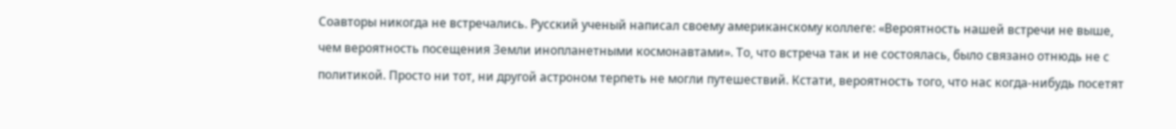Соавторы никогда не встречались. Русский ученый написал своему американскому коллеге: «Вероятность нашей встречи не выше, чем вероятность посещения Земли инопланетными космонавтами». То, что встреча так и не состоялась, было связано отнюдь не с политикой. Просто ни тот, ни другой астроном терпеть не могли путешествий. Кстати, вероятность того, что нас когда-нибудь посетят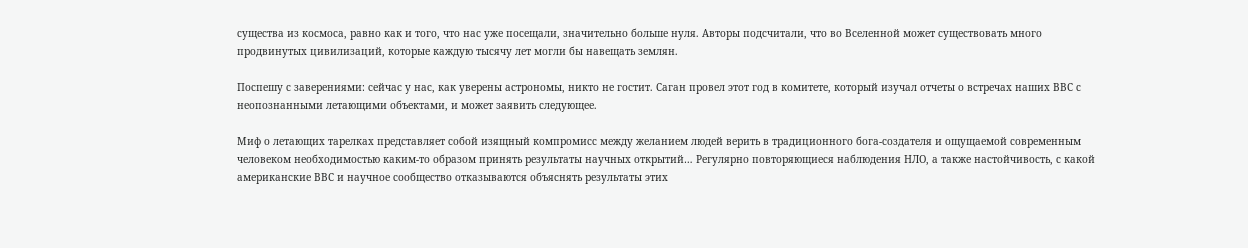существа из космоса, равно как и того, что нас уже посещали, значительно больше нуля. Авторы подсчитали, что во Вселенной может существовать много продвинутых цивилизаций, которые каждую тысячу лет могли бы навещать землян.

Поспешу с заверениями: сейчас у нас, как уверены астрономы, никто не гостит. Саган провел этот год в комитете, который изучал отчеты о встречах наших ВВС с неопознанными летающими объектами, и может заявить следующее.

Миф о летающих тарелках представляет собой изящный компромисс между желанием людей верить в традиционного бога-создателя и ощущаемой современным человеком необходимостью каким-то образом принять результаты научных открытий… Регулярно повторяющиеся наблюдения НЛО, а также настойчивость, с какой американские ВВС и научное сообщество отказываются объяснять результаты этих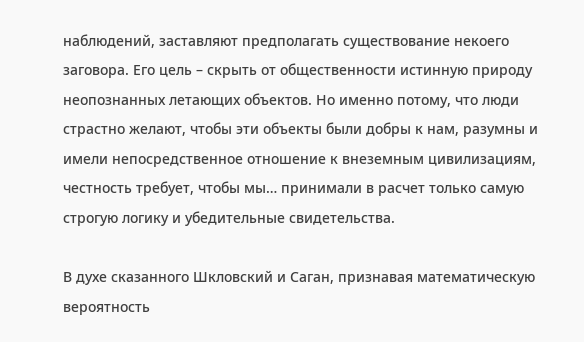наблюдений, заставляют предполагать существование некоего заговора. Его цель – скрыть от общественности истинную природу неопознанных летающих объектов. Но именно потому, что люди страстно желают, чтобы эти объекты были добры к нам, разумны и имели непосредственное отношение к внеземным цивилизациям, честность требует, чтобы мы… принимали в расчет только самую строгую логику и убедительные свидетельства.

В духе сказанного Шкловский и Саган, признавая математическую вероятность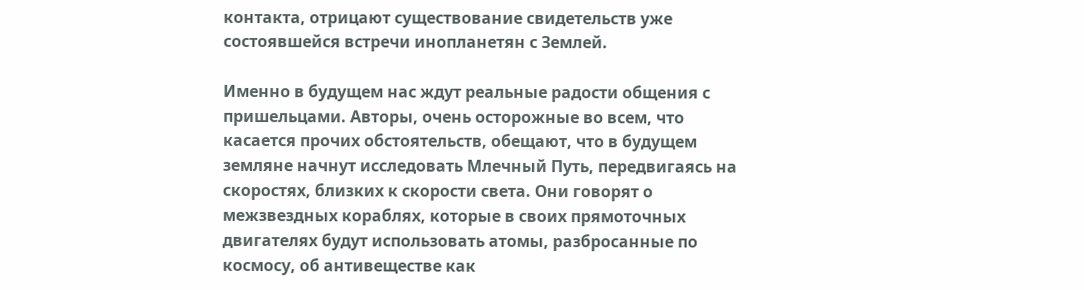контакта, отрицают существование свидетельств уже состоявшейся встречи инопланетян с Землей.

Именно в будущем нас ждут реальные радости общения с пришельцами. Авторы, очень осторожные во всем, что касается прочих обстоятельств, обещают, что в будущем земляне начнут исследовать Млечный Путь, передвигаясь на скоростях, близких к скорости света. Они говорят о межзвездных кораблях, которые в своих прямоточных двигателях будут использовать атомы, разбросанные по космосу, об антивеществе как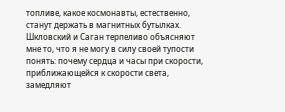топливе, какое космонавты, естественно, станут держать в магнитных бутылках. Шкловский и Саган терпеливо объясняют мне то, что я не могу в силу своей тупости понять: почему сердца и часы при скорости, приближающейся к скорости света, замедляют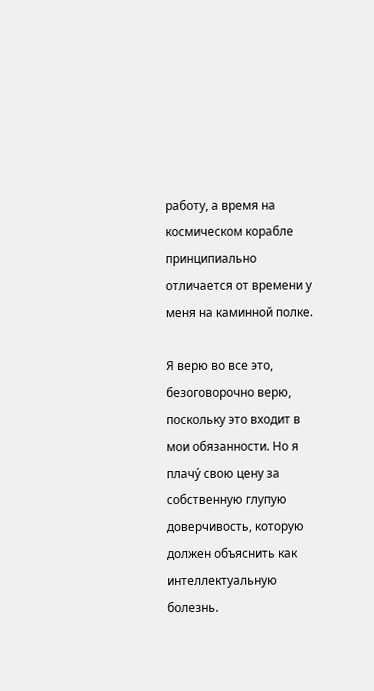работу, а время на космическом корабле принципиально отличается от времени у меня на каминной полке.

Я верю во все это, безоговорочно верю, поскольку это входит в мои обязанности. Но я плачу́ свою цену за собственную глупую доверчивость, которую должен объяснить как интеллектуальную болезнь.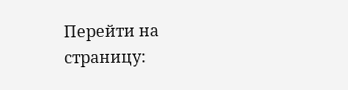Перейти на страницу: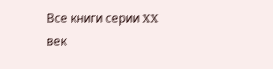Все книги серии XX век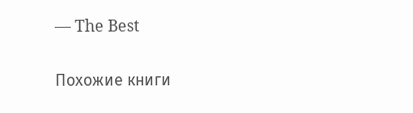— The Best

Похожие книги